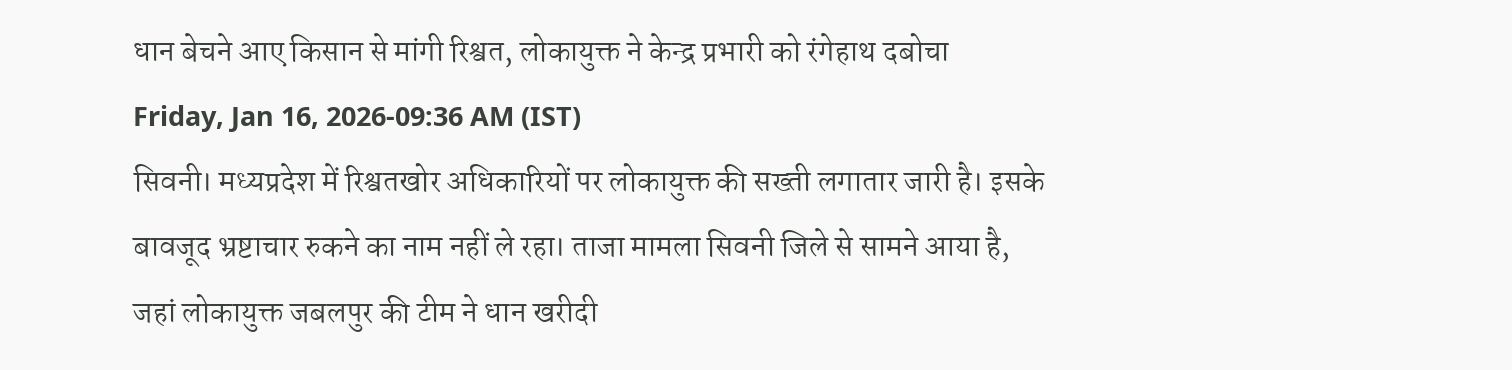धान बेचने आए किसान से मांगी रिश्वत, लोकायुक्त ने केन्द्र प्रभारी को रंगेहाथ दबोचा
Friday, Jan 16, 2026-09:36 AM (IST)
सिवनी। मध्यप्रदेश में रिश्वतखोर अधिकारियों पर लोकायुक्त की सख्ती लगातार जारी है। इसके बावजूद भ्रष्टाचार रुकने का नाम नहीं ले रहा। ताजा मामला सिवनी जिले से सामने आया है, जहां लोकायुक्त जबलपुर की टीम ने धान खरीदी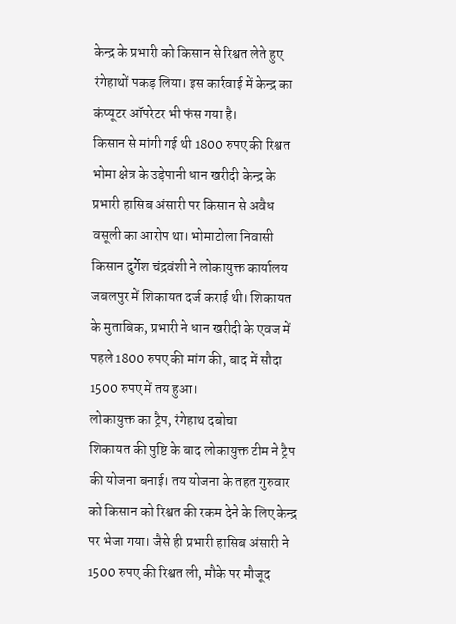केन्द्र के प्रभारी को किसान से रिश्वत लेते हुए रंगेहाथों पकड़ लिया। इस कार्रवाई में केन्द्र का कंप्यूटर ऑपरेटर भी फंस गया है।
किसान से मांगी गई थी 1800 रुपए की रिश्वत
भोमा क्षेत्र के उड़ेपानी धान खरीदी केन्द्र के प्रभारी हासिब अंसारी पर किसान से अवैध वसूली का आरोप था। भोमाटोला निवासी किसान दुर्गेश चंद्रवंशी ने लोकायुक्त कार्यालय जबलपुर में शिकायत दर्ज कराई थी। शिकायत के मुताबिक, प्रभारी ने धान खरीदी के एवज में पहले 1800 रुपए की मांग की, बाद में सौदा 1500 रुपए में तय हुआ।
लोकायुक्त का ट्रैप, रंगेहाथ दबोचा
शिकायत की पुष्टि के बाद लोकायुक्त टीम ने ट्रैप की योजना बनाई। तय योजना के तहत गुरुवार को किसान को रिश्वत की रकम देने के लिए केन्द्र पर भेजा गया। जैसे ही प्रभारी हासिब अंसारी ने 1500 रुपए की रिश्वत ली, मौके पर मौजूद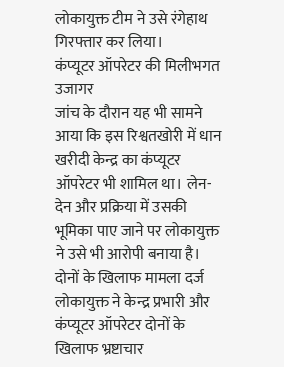लोकायुक्त टीम ने उसे रंगेहाथ गिरफ्तार कर लिया।
कंप्यूटर ऑपरेटर की मिलीभगत उजागर
जांच के दौरान यह भी सामने आया कि इस रिश्वतखोरी में धान खरीदी केन्द्र का कंप्यूटर ऑपरेटर भी शामिल था। लेन-देन और प्रक्रिया में उसकी भूमिका पाए जाने पर लोकायुक्त ने उसे भी आरोपी बनाया है।
दोनों के खिलाफ मामला दर्ज
लोकायुक्त ने केन्द्र प्रभारी और कंप्यूटर ऑपरेटर दोनों के खिलाफ भ्रष्टाचार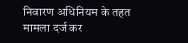निवारण अधिनियम के तहत मामला दर्ज कर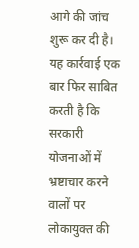आगे की जांच शुरू कर दी है।
यह कार्रवाई एक बार फिर साबित करती है कि सरकारी योजनाओं में भ्रष्टाचार करने वालों पर लोकायुक्त की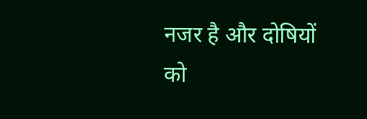नजर है और दोषियों को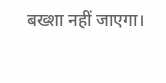बख्शा नहीं जाएगा।